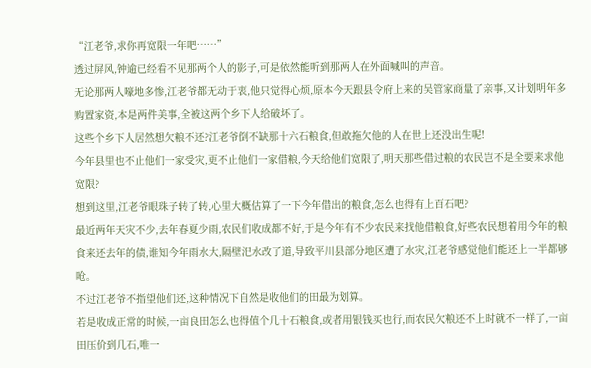“江老爷,求你再宽限一年吧……”
透过屏风,钟逾已经看不见那两个人的影子,可是依然能听到那两人在外面喊叫的声音。
无论那两人嚎地多惨,江老爷都无动于衷,他只觉得心烦,原本今天跟县令府上来的吴管家商量了亲事,又计划明年多购置家资,本是两件美事,全被这两个乡下人给破坏了。
这些个乡下人居然想欠粮不还?江老爷倒不缺那十六石粮食,但敢拖欠他的人在世上还没出生呢!
今年县里也不止他们一家受灾,更不止他们一家借粮,今天给他们宽限了,明天那些借过粮的农民岂不是全要来求他宽限?
想到这里,江老爷眼珠子转了转,心里大概估算了一下今年借出的粮食,怎么也得有上百石吧?
最近两年天灾不少,去年春夏少雨,农民们收成都不好,于是今年有不少农民来找他借粮食,好些农民想着用今年的粮食来还去年的债,谁知今年雨水大,隔壁汜水改了道,导致平川县部分地区遭了水灾,江老爷感觉他们能还上一半都够呛。
不过江老爷不指望他们还,这种情况下自然是收他们的田最为划算。
若是收成正常的时候,一亩良田怎么也得值个几十石粮食,或者用银钱买也行,而农民欠粮还不上时就不一样了,一亩田压价到几石,唯一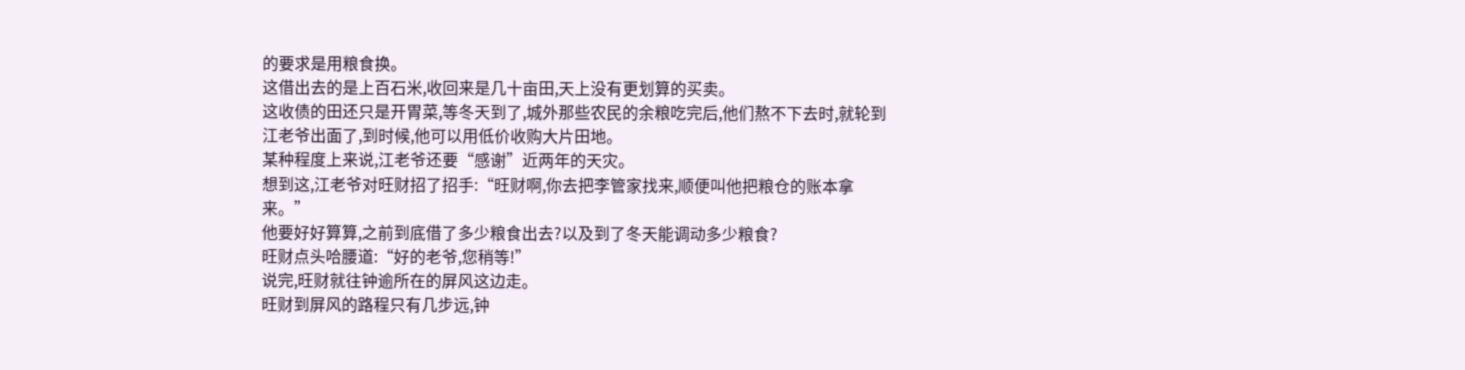的要求是用粮食换。
这借出去的是上百石米,收回来是几十亩田,天上没有更划算的买卖。
这收债的田还只是开胃菜,等冬天到了,城外那些农民的余粮吃完后,他们熬不下去时,就轮到江老爷出面了,到时候,他可以用低价收购大片田地。
某种程度上来说,江老爷还要“感谢”近两年的天灾。
想到这,江老爷对旺财招了招手:“旺财啊,你去把李管家找来,顺便叫他把粮仓的账本拿来。”
他要好好算算,之前到底借了多少粮食出去?以及到了冬天能调动多少粮食?
旺财点头哈腰道:“好的老爷,您稍等!”
说完,旺财就往钟逾所在的屏风这边走。
旺财到屏风的路程只有几步远,钟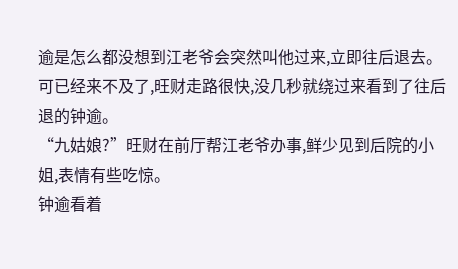逾是怎么都没想到江老爷会突然叫他过来,立即往后退去。
可已经来不及了,旺财走路很快,没几秒就绕过来看到了往后退的钟逾。
“九姑娘?”旺财在前厅帮江老爷办事,鲜少见到后院的小姐,表情有些吃惊。
钟逾看着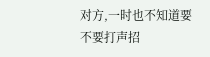对方,一时也不知道要不要打声招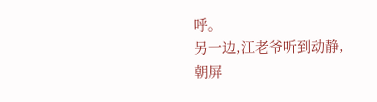呼。
另一边,江老爷听到动静,朝屏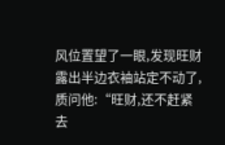风位置望了一眼,发现旺财露出半边衣袖站定不动了,质问他:“旺财,还不赶紧去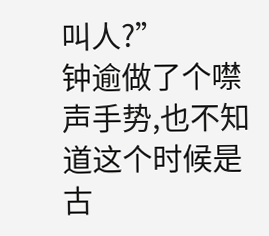叫人?”
钟逾做了个噤声手势,也不知道这个时候是古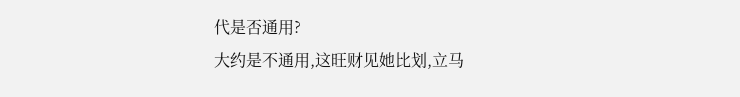代是否通用?
大约是不通用,这旺财见她比划,立马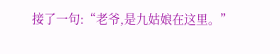接了一句:“老爷,是九姑娘在这里。”